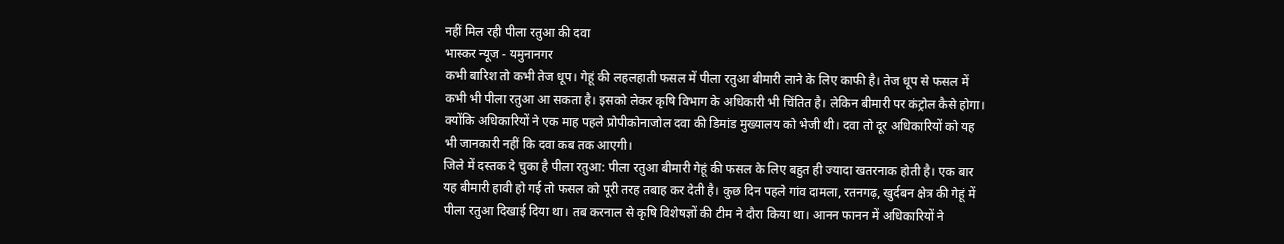नहीं मिल रही पीला रतुआ की दवा
भास्कर न्यूज - यमुनानगर
कभी बारिश तो कभी तेज धूप। गेहूं की लहलहाती फसल में पीला रतुआ बीमारी लाने के लिए काफी है। तेज धूप से फसल में कभी भी पीला रतुआ आ सकता है। इसको लेकर कृषि विभाग के अधिकारी भी चिंतित है। लेकिन बीमारी पर कंट्रोल कैसे होगा। क्योंकि अधिकारियों ने एक माह पहले प्रोपीकोनाजोल दवा की डिमांड मुख्यालय को भेजी थी। दवा तो दूर अधिकारियों को यह भी जानकारी नहीं कि दवा कब तक आएगी।
जिले में दस्तक दे चुका है पीला रतुआ: पीला रतुआ बीमारी गेहूं की फसल के लिए बहुत ही ज्यादा खतरनाक होती है। एक बार यह बीमारी हावी हो गई तो फसल को पूरी तरह तबाह कर देती है। कुछ दिन पहले गांव दामला, रतनगढ़, खुर्दबन क्षेत्र की गेहूं में पीला रतुआ दिखाई दिया था। तब करनाल से कृषि विशेषज्ञों की टीम ने दौरा किया था। आनन फानन में अधिकारियों ने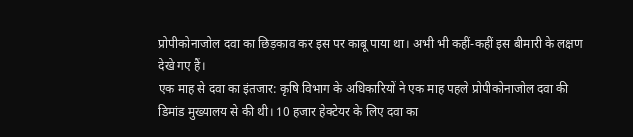प्रोपीकोनाजोल दवा का छिड़काव कर इस पर काबू पाया था। अभी भी कहीं-कहीं इस बीमारी के लक्षण देखे गए हैं।
एक माह से दवा का इंतजार: कृषि विभाग के अधिकारियों ने एक माह पहले प्रोपीकोनाजोल दवा की डिमांड मुख्यालय से की थी। 10 हजार हेक्टेयर के लिए दवा का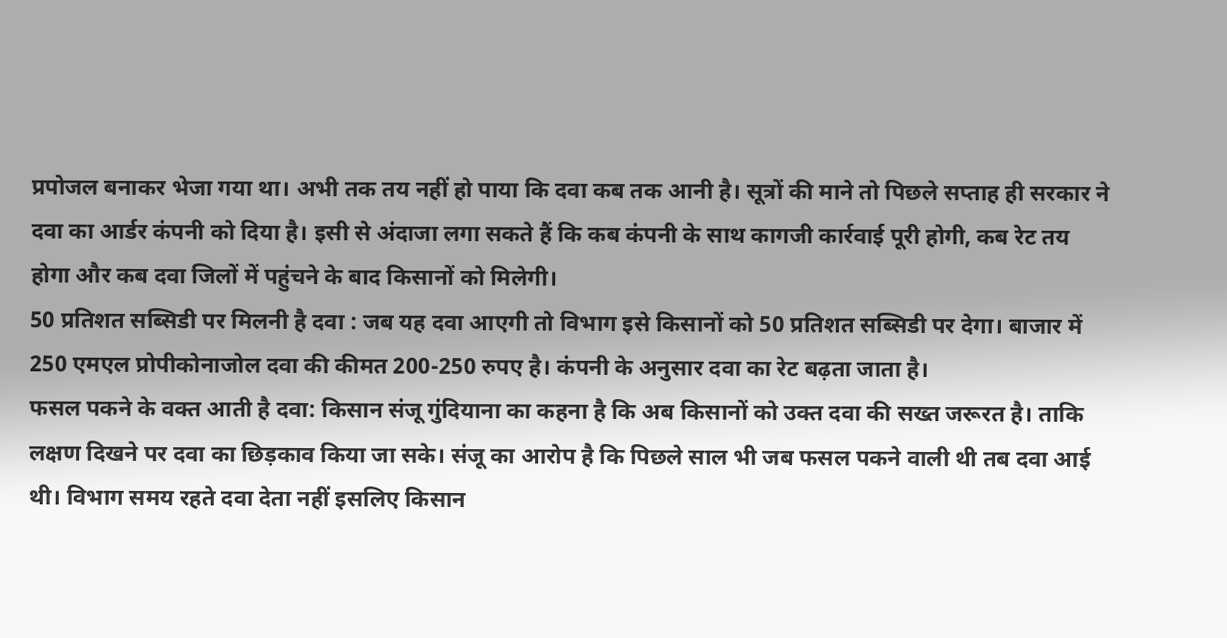प्रपोजल बनाकर भेजा गया था। अभी तक तय नहीं हो पाया कि दवा कब तक आनी है। सूत्रों की माने तो पिछले सप्ताह ही सरकार ने दवा का आर्डर कंपनी को दिया है। इसी से अंदाजा लगा सकते हैं कि कब कंपनी के साथ कागजी कार्रवाई पूरी होगी, कब रेट तय होगा और कब दवा जिलों में पहुंचने के बाद किसानों को मिलेगी।
50 प्रतिशत सब्सिडी पर मिलनी है दवा : जब यह दवा आएगी तो विभाग इसे किसानों को 50 प्रतिशत सब्सिडी पर देगा। बाजार में 250 एमएल प्रोपीकोनाजोल दवा की कीमत 200-250 रुपए है। कंपनी के अनुसार दवा का रेट बढ़ता जाता है।
फसल पकने के वक्त आती है दवा: किसान संजू गुंदियाना का कहना है कि अब किसानों को उक्त दवा की सख्त जरूरत है। ताकि लक्षण दिखने पर दवा का छिड़काव किया जा सके। संजू का आरोप है कि पिछले साल भी जब फसल पकने वाली थी तब दवा आई थी। विभाग समय रहते दवा देता नहीं इसलिए किसान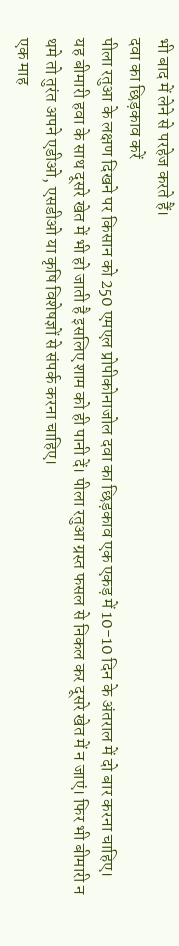भी बाद में लेने से परहेज करते हैं।
दवा का छिड़काव करें
पीला रतुआ के लक्षण दिखने पर किसान को 250 एमएल प्रोपीकोनाजोल दवा का छिड़काव एक एकड़ में 10-10 दिन के अंतराल में दो बार करना चाहिए। यह बीमारी हवा के साथ दूसरे खेत में भी हो जाती है इसलिए शाम को ही पानी दें। पीला रतुआ ग्रस्त फसल से निकल कर दूसरे खेत में न जाएं। फिर भी बीमारी न थमे तो तुरंत अपने एडीओ, एसडीओ या कृषि विशेषज्ञों से संपर्क करना चाहिए।
एक माह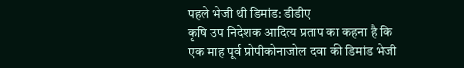पहले भेजी थी डिमांड: डीडीए
कृषि उप निदेशक आदित्य प्रताप का कहना है कि एक माह पूर्व प्रोपीकोनाजोल दवा की डिमांड भेजी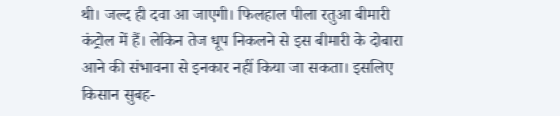थी। जल्द ही दवा आ जाएगी। फिलहाल पीला रतुआ बीमारी कंट्रोल में हैं। लेकिन तेज धूप निकलने से इस बीमारी के दोबारा आने की संभावना से इनकार नहीं किया जा सकता। इसलिए किसान सुबह-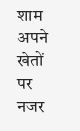शाम अपने खेतों पर नजर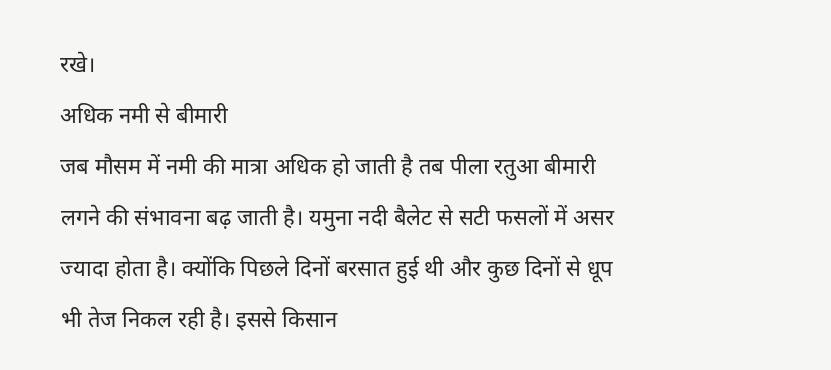रखे।
अधिक नमी से बीमारी
जब मौसम में नमी की मात्रा अधिक हो जाती है तब पीला रतुआ बीमारी लगने की संभावना बढ़ जाती है। यमुना नदी बैलेट से सटी फसलों में असर ज्यादा होता है। क्योंकि पिछले दिनों बरसात हुई थी और कुछ दिनों से धूप भी तेज निकल रही है। इससे किसान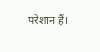परेशान हैं।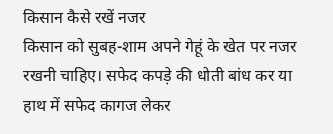किसान कैसे रखें नजर
किसान को सुबह-शाम अपने गेहूं के खेत पर नजर रखनी चाहिए। सफेद कपड़े की धोती बांध कर या हाथ में सफेद कागज लेकर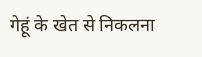गेहूं के खेत से निकलना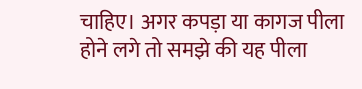चाहिए। अगर कपड़ा या कागज पीला होने लगे तो समझे की यह पीला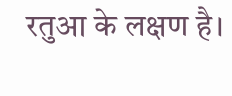रतुआ के लक्षण है।